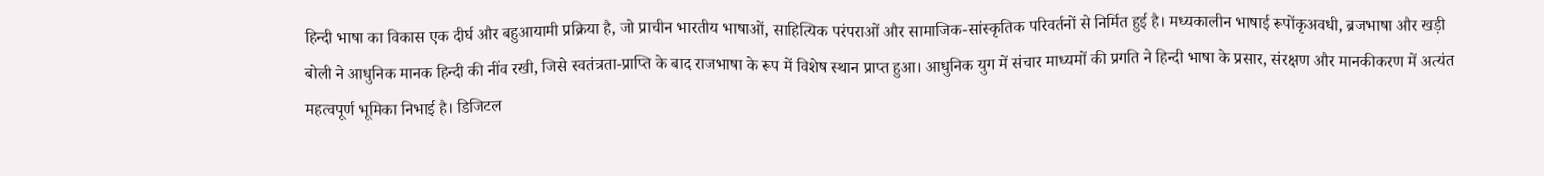हिन्दी भाषा का विकास एक दीर्घ और बहुआयामी प्रक्रिया है, जो प्राचीन भारतीय भाषाओं, साहित्यिक परंपराओं और सामाजिक-सांस्कृतिक परिवर्तनों से निर्मित हुई है। मध्यकालीन भाषाई रूपोंकृअवधी, ब्रजभाषा और खड़ी बोली ने आधुनिक मानक हिन्दी की नींव रखी, जिसे स्वतंत्रता-प्राप्ति के बाद राजभाषा के रूप में विशेष स्थान प्राप्त हुआ। आधुनिक युग में संचार माध्यमों की प्रगति ने हिन्दी भाषा के प्रसार, संरक्षण और मानकीकरण में अत्यंत महत्वपूर्ण भूमिका निभाई है। डिजिटल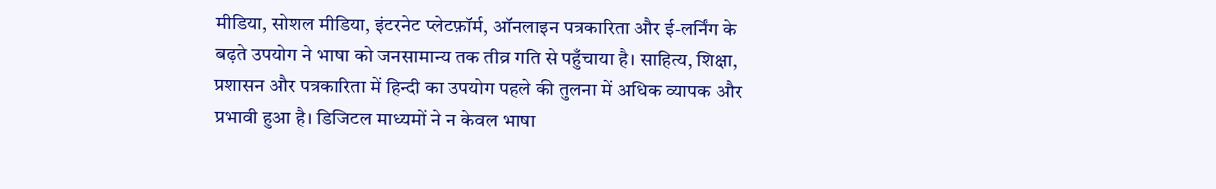मीडिया, सोशल मीडिया, इंटरनेट प्लेटफ़ॉर्म, ऑनलाइन पत्रकारिता और ई-लर्निंग के बढ़ते उपयोग ने भाषा को जनसामान्य तक तीव्र गति से पहुँचाया है। साहित्य, शिक्षा, प्रशासन और पत्रकारिता में हिन्दी का उपयोग पहले की तुलना में अधिक व्यापक और प्रभावी हुआ है। डिजिटल माध्यमों ने न केवल भाषा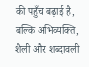की पहुँच बढ़ाई है, बल्कि अभिव्यक्ति, शैली और शब्दावली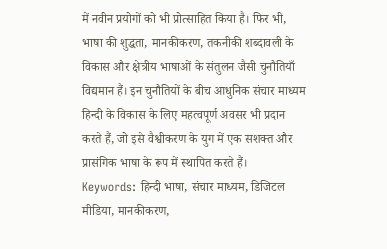में नवीन प्रयोगों को भी प्रोत्साहित किया है। फिर भी, भाषा की शुद्धता, मानकीकरण, तकनीकी शब्दावली के विकास और क्षेत्रीय भाषाओं के संतुलन जैसी चुनौतियाँ विद्यमान हैं। इन चुनौतियों के बीच आधुनिक संचार माध्यम हिन्दी के विकास के लिए महत्वपूर्ण अवसर भी प्रदान करते हैं, जो इसे वैश्वीकरण के युग में एक सशक्त और प्रासंगिक भाषा के रूप में स्थापित करते हैं।
Keywords: हिन्दी भाषा, संचार माध्यम, डिजिटल मीडिया, मानकीकरण,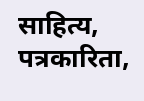साहित्य, पत्रकारिता,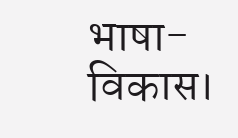भाषा-विकास।